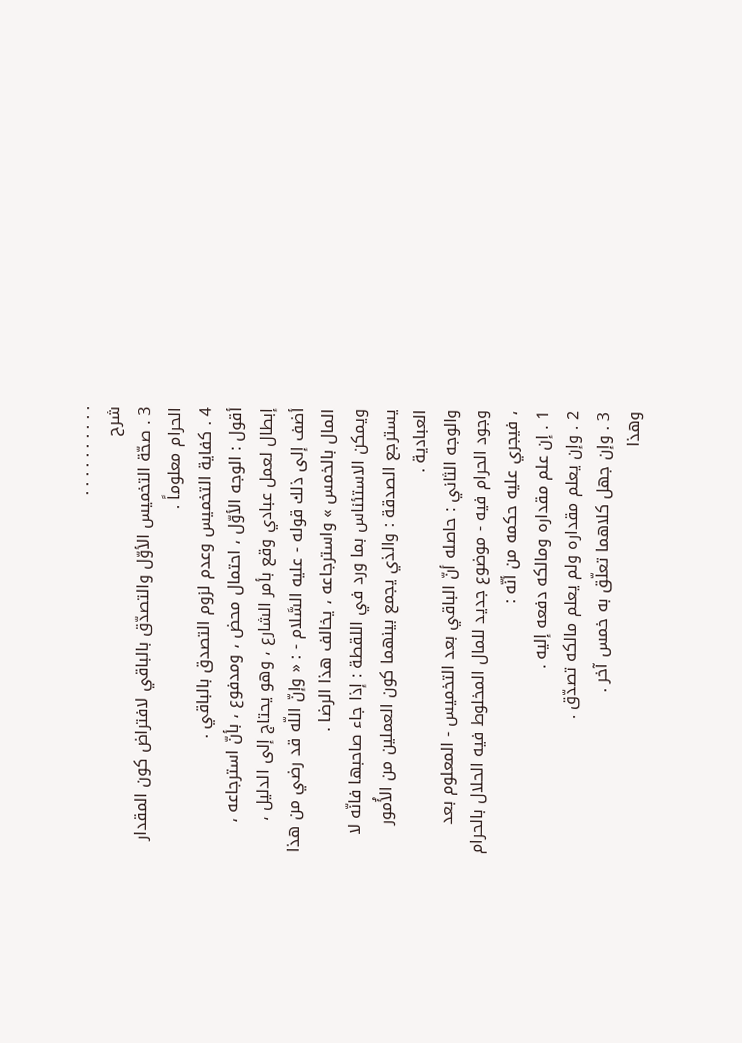. . . . . . . . . .
شرح
3 . صحّة التخميس الأوّل والتصدّق بالباقي لافتراض كون المقدار الحرام معلوماً .
4 . كفاية التخميس وعدم لزوم التصدق بالباقي .
أقول : الوجه الأوّل ، احتمال محض ، ومدفوع ، بأنّ استرجاعه ، إبطال لعمل عبادي وقع بأمر الشارع ، وهو يحتاج إلى الدليل ، أضف إلى ذلك قوله - عليه السَّلام - : « وإنّ اللّه قد رضي من هذا المال بالخمس » واسترجاعه ، يخالف هذا الرضا .
ويمكن الاستئناس بما ورد في اللقطة : إذا جاء صاحبها فانّه لا يسترجع الصدقة : والذي يجمع بينهما كون العملين من الأُمور العبادية .
والوجه الثاني : حاصله أنّ الباقي بعد التخميس - المعلوم بعد وجود الحرام فيه - موضوع جديد للمال المخلوط فيه الحلال بالحرام ، فيجري عليه حكمه من أنّه :
1 . إن علم مقداره ومالكه دفعه إليه .
2 . وإن يعلم مقداره ولم يعلم مالكه تصدّق .
3 . وإن جهل كلاهما تعلّق به خمس آخر .
وهذا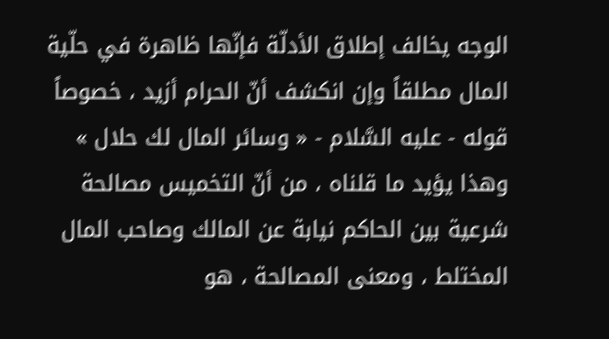الوجه يخالف إطلاق الأدلّة فإنّها ظاهرة في حلّية المال مطلقاً وإن انكشف أنّ الحرام أزيد ، خصوصاً قوله - عليه السَّلام - « وسائر المال لك حلال » وهذا يؤيد ما قلناه ، من أنّ التخميس مصالحة شرعية بين الحاكم نيابة عن المالك وصاحب المال المختلط ، ومعنى المصالحة ، هو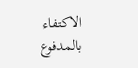الاكتفاء بالمدفوع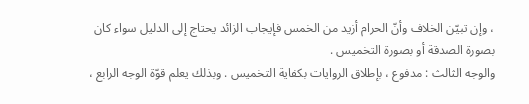، وإن تبيّن الخلاف وأنّ الحرام أزيد من الخمس فإيجاب الزائد يحتاج إلى الدليل سواء كان بصورة الصدقة أو بصورة التخميس .
والوجه الثالث : مدفوع ، بإطلاق الروايات بكفاية التخميس . وبذلك يعلم قوّة الوجه الرابع ،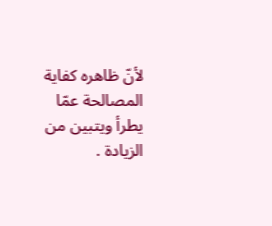لأنّ ظاهره كفاية المصالحة عمّا يطرأ ويتبين من الزيادة .